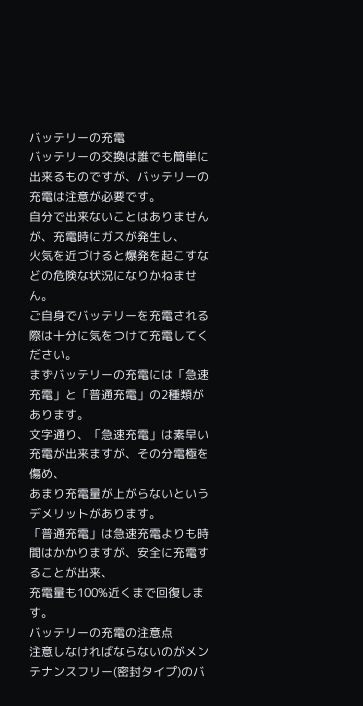バッテリーの充電
バッテリーの交換は誰でも簡単に出来るものですが、バッテリーの充電は注意が必要です。
自分で出来ないことはありませんが、充電時にガスが発生し、
火気を近づけると爆発を起こすなどの危険な状況になりかねません。
ご自身でバッテリーを充電される際は十分に気をつけて充電してください。
まずバッテリーの充電には「急速充電」と「普通充電」の2種類があります。
文字通り、「急速充電」は素早い充電が出来ますが、その分電極を傷め、
あまり充電量が上がらないというデメリットがあります。
「普通充電」は急速充電よりも時間はかかりますが、安全に充電することが出来、
充電量も100%近くまで回復します。
バッテリーの充電の注意点
注意しなければならないのがメンテナンスフリー(密封タイプ)のバ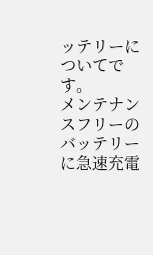ッテリーについてです。
メンテナンスフリーのバッテリーに急速充電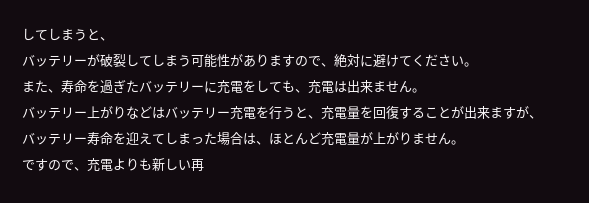してしまうと、
バッテリーが破裂してしまう可能性がありますので、絶対に避けてください。
また、寿命を過ぎたバッテリーに充電をしても、充電は出来ません。
バッテリー上がりなどはバッテリー充電を行うと、充電量を回復することが出来ますが、
バッテリー寿命を迎えてしまった場合は、ほとんど充電量が上がりません。
ですので、充電よりも新しい再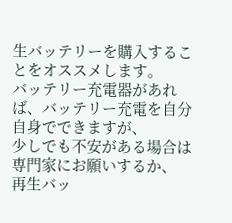生バッテリーを購入することをオススメします。
バッテリー充電器があれば、バッテリー充電を自分自身でできますが、
少しでも不安がある場合は専門家にお願いするか、
再生バッ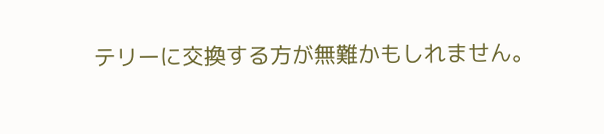テリーに交換する方が無難かもしれません。